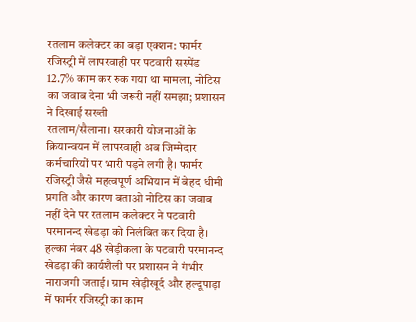रतलाम कलेक्टर का बड़ा एक्शन: फार्मर रजिस्ट्री में लापरवाही पर पटवारी सस्पेंड
12.7% काम कर रुक गया था मामला, नोटिस का जवाब देना भी जरूरी नहीं समझा; प्रशासन ने दिखाई सख्ती
रतलाम/सैलाना। सरकारी योजनाओं के क्रियान्वयन में लापरवाही अब जिम्मेदार कर्मचारियों पर भारी पड़ने लगी है। फार्मर रजिस्ट्री जैसे महत्वपूर्ण अभियान में बेहद धीमी प्रगति और कारण बताओ नोटिस का जवाब नहीं देने पर रतलाम कलेक्टर ने पटवारी परमानन्द खेडड़ा को निलंबित कर दिया है।
हल्का नंबर 48 खेड़ीकला के पटवारी परमानन्द खेडड़ा की कार्यशैली पर प्रशासन ने गंभीर नाराजगी जताई। ग्राम खेड़ीखूर्द और हल्दूपाड़ा में फार्मर रजिस्ट्री का काम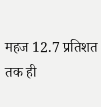महज 12.7 प्रतिशत तक ही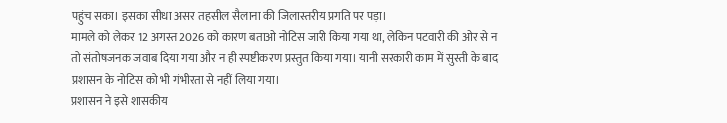पहुंच सका। इसका सीधा असर तहसील सैलाना की जिलास्तरीय प्रगति पर पड़ा।
मामले को लेकर 12 अगस्त 2026 को कारण बताओ नोटिस जारी किया गया था, लेकिन पटवारी की ओर से न तो संतोषजनक जवाब दिया गया और न ही स्पष्टीकरण प्रस्तुत किया गया। यानी सरकारी काम में सुस्ती के बाद प्रशासन के नोटिस को भी गंभीरता से नहीं लिया गया।
प्रशासन ने इसे शासकीय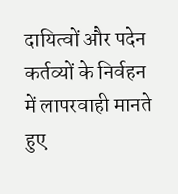दायित्वों और पदेन कर्तव्यों के निर्वहन में लापरवाही मानते हुए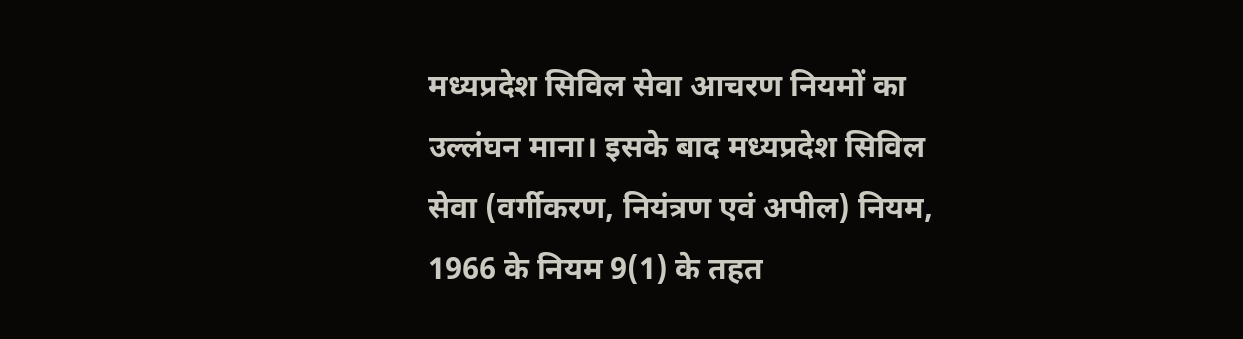मध्यप्रदेश सिविल सेवा आचरण नियमों का उल्लंघन माना। इसके बाद मध्यप्रदेश सिविल सेवा (वर्गीकरण, नियंत्रण एवं अपील) नियम, 1966 के नियम 9(1) के तहत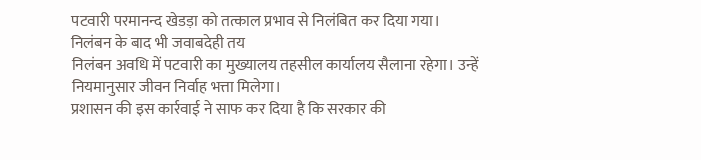पटवारी परमानन्द खेडड़ा को तत्काल प्रभाव से निलंबित कर दिया गया।
निलंबन के बाद भी जवाबदेही तय
निलंबन अवधि में पटवारी का मुख्यालय तहसील कार्यालय सैलाना रहेगा। उन्हें नियमानुसार जीवन निर्वाह भत्ता मिलेगा।
प्रशासन की इस कार्रवाई ने साफ कर दिया है कि सरकार की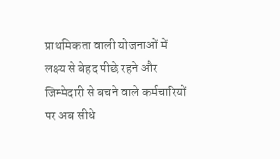प्राथमिकता वाली योजनाओं में लक्ष्य से बेहद पीछे रहने और जिम्मेदारी से बचने वाले कर्मचारियों पर अब सीधे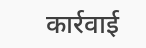कार्रवाई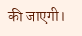की जाएगी।